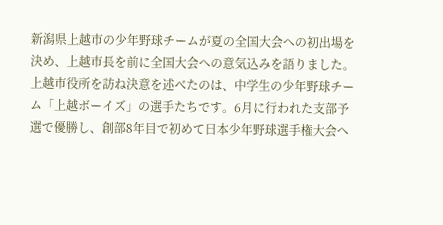新潟県上越市の少年野球チームが夏の全国大会への初出場を決め、上越市長を前に全国大会への意気込みを語りました。
上越市役所を訪ね決意を述べたのは、中学生の少年野球チーム「上越ボーイズ」の選手たちです。6月に行われた支部予選で優勝し、創部8年目で初めて日本少年野球選手権大会へ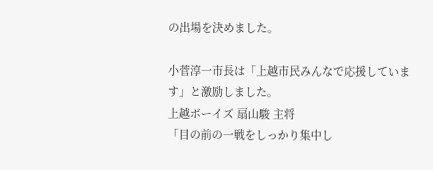の出場を決めました。

小菅淳一市長は「上越市民みんなで応援しています」と激励しました。
上越ボーイズ 扇山駿 主将
「目の前の一戦をしっかり集中し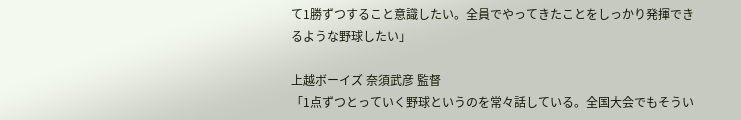て1勝ずつすること意識したい。全員でやってきたことをしっかり発揮できるような野球したい」

上越ボーイズ 奈須武彦 監督
「1点ずつとっていく野球というのを常々話している。全国大会でもそうい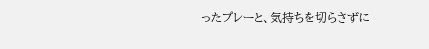ったプレーと、気持ちを切らさずに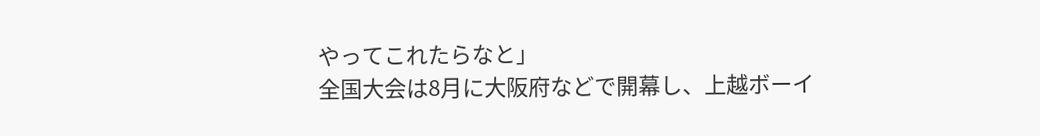やってこれたらなと」
全国大会は8月に大阪府などで開幕し、上越ボーイ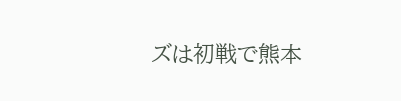ズは初戦で熊本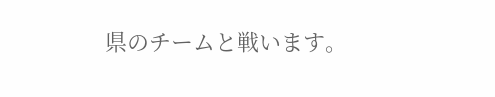県のチームと戦います。